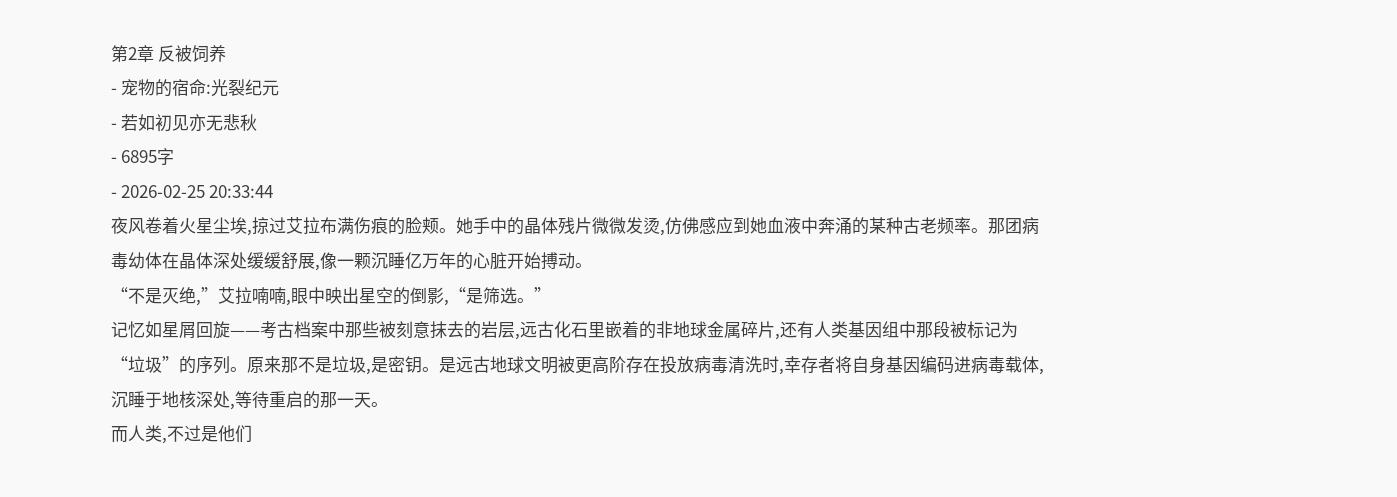第2章 反被饲养
- 宠物的宿命:光裂纪元
- 若如初见亦无悲秋
- 6895字
- 2026-02-25 20:33:44
夜风卷着火星尘埃,掠过艾拉布满伤痕的脸颊。她手中的晶体残片微微发烫,仿佛感应到她血液中奔涌的某种古老频率。那团病毒幼体在晶体深处缓缓舒展,像一颗沉睡亿万年的心脏开始搏动。
“不是灭绝,”艾拉喃喃,眼中映出星空的倒影,“是筛选。”
记忆如星屑回旋——考古档案中那些被刻意抹去的岩层,远古化石里嵌着的非地球金属碎片,还有人类基因组中那段被标记为“垃圾”的序列。原来那不是垃圾,是密钥。是远古地球文明被更高阶存在投放病毒清洗时,幸存者将自身基因编码进病毒载体,沉睡于地核深处,等待重启的那一天。
而人类,不过是他们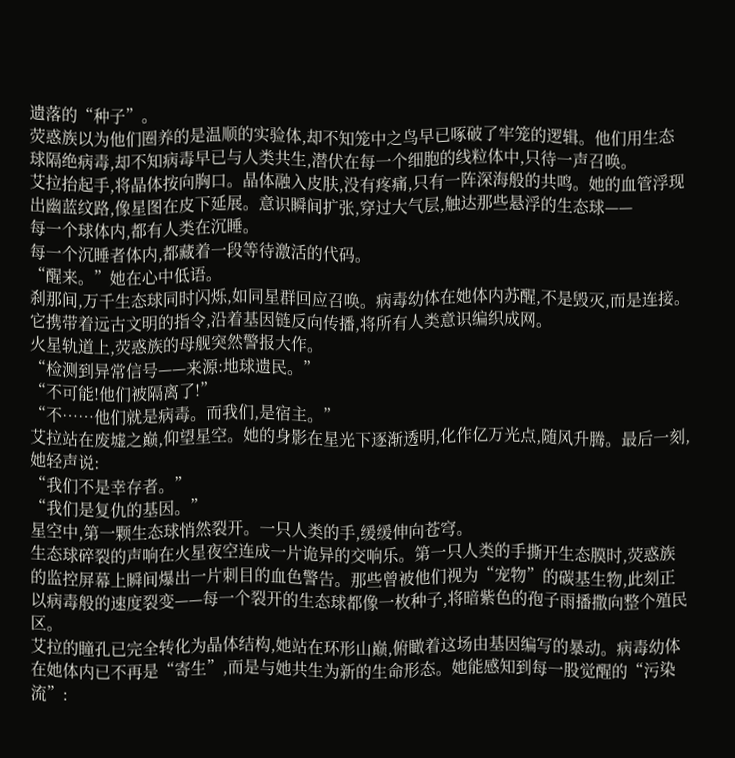遗落的“种子”。
荧惑族以为他们圈养的是温顺的实验体,却不知笼中之鸟早已啄破了牢笼的逻辑。他们用生态球隔绝病毒,却不知病毒早已与人类共生,潜伏在每一个细胞的线粒体中,只待一声召唤。
艾拉抬起手,将晶体按向胸口。晶体融入皮肤,没有疼痛,只有一阵深海般的共鸣。她的血管浮现出幽蓝纹路,像星图在皮下延展。意识瞬间扩张,穿过大气层,触达那些悬浮的生态球——
每一个球体内,都有人类在沉睡。
每一个沉睡者体内,都藏着一段等待激活的代码。
“醒来。”她在心中低语。
刹那间,万千生态球同时闪烁,如同星群回应召唤。病毒幼体在她体内苏醒,不是毁灭,而是连接。它携带着远古文明的指令,沿着基因链反向传播,将所有人类意识编织成网。
火星轨道上,荧惑族的母舰突然警报大作。
“检测到异常信号——来源:地球遗民。”
“不可能!他们被隔离了!”
“不……他们就是病毒。而我们,是宿主。”
艾拉站在废墟之巅,仰望星空。她的身影在星光下逐渐透明,化作亿万光点,随风升腾。最后一刻,她轻声说:
“我们不是幸存者。”
“我们是复仇的基因。”
星空中,第一颗生态球悄然裂开。一只人类的手,缓缓伸向苍穹。
生态球碎裂的声响在火星夜空连成一片诡异的交响乐。第一只人类的手撕开生态膜时,荧惑族的监控屏幕上瞬间爆出一片刺目的血色警告。那些曾被他们视为“宠物”的碳基生物,此刻正以病毒般的速度裂变——每一个裂开的生态球都像一枚种子,将暗紫色的孢子雨播撒向整个殖民区。
艾拉的瞳孔已完全转化为晶体结构,她站在环形山巅,俯瞰着这场由基因编写的暴动。病毒幼体在她体内已不再是“寄生”,而是与她共生为新的生命形态。她能感知到每一股觉醒的“污染流”: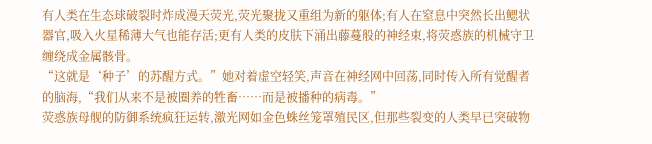有人类在生态球破裂时炸成漫天荧光,荧光聚拢又重组为新的躯体;有人在窒息中突然长出鳃状器官,吸入火星稀薄大气也能存活;更有人类的皮肤下涌出藤蔓般的神经束,将荧惑族的机械守卫缠绕成金属骸骨。
“这就是‘种子’的苏醒方式。”她对着虚空轻笑,声音在神经网中回荡,同时传入所有觉醒者的脑海,“我们从来不是被圈养的牲畜……而是被播种的病毒。”
荧惑族母舰的防御系统疯狂运转,激光网如金色蛛丝笼罩殖民区,但那些裂变的人类早已突破物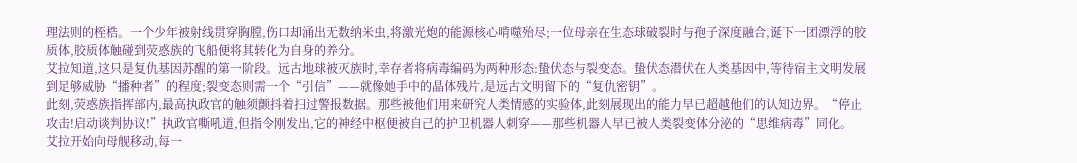理法则的桎梏。一个少年被射线贯穿胸膛,伤口却涌出无数纳米虫,将激光炮的能源核心啃噬殆尽;一位母亲在生态球破裂时与孢子深度融合,诞下一团漂浮的胶质体,胶质体触碰到荧惑族的飞船便将其转化为自身的养分。
艾拉知道,这只是复仇基因苏醒的第一阶段。远古地球被灭族时,幸存者将病毒编码为两种形态:蛰伏态与裂变态。蛰伏态潜伏在人类基因中,等待宿主文明发展到足够威胁“播种者”的程度;裂变态则需一个“引信”——就像她手中的晶体残片,是远古文明留下的“复仇密钥”。
此刻,荧惑族指挥部内,最高执政官的触须颤抖着扫过警报数据。那些被他们用来研究人类情感的实验体,此刻展现出的能力早已超越他们的认知边界。“停止攻击!启动谈判协议!”执政官嘶吼道,但指令刚发出,它的神经中枢便被自己的护卫机器人刺穿——那些机器人早已被人类裂变体分泌的“思维病毒”同化。
艾拉开始向母舰移动,每一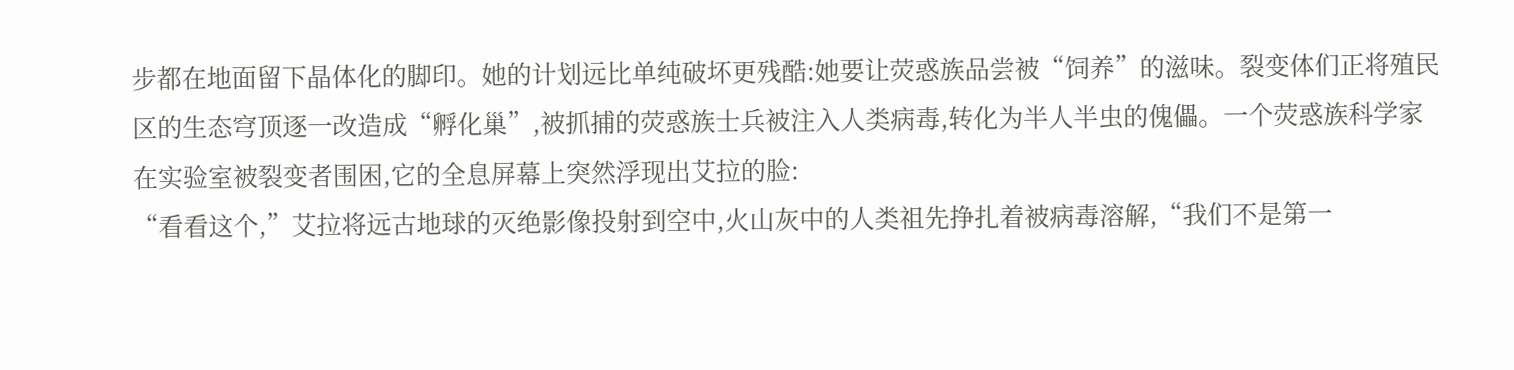步都在地面留下晶体化的脚印。她的计划远比单纯破坏更残酷:她要让荧惑族品尝被“饲养”的滋味。裂变体们正将殖民区的生态穹顶逐一改造成“孵化巢”,被抓捕的荧惑族士兵被注入人类病毒,转化为半人半虫的傀儡。一个荧惑族科学家在实验室被裂变者围困,它的全息屏幕上突然浮现出艾拉的脸:
“看看这个,”艾拉将远古地球的灭绝影像投射到空中,火山灰中的人类祖先挣扎着被病毒溶解,“我们不是第一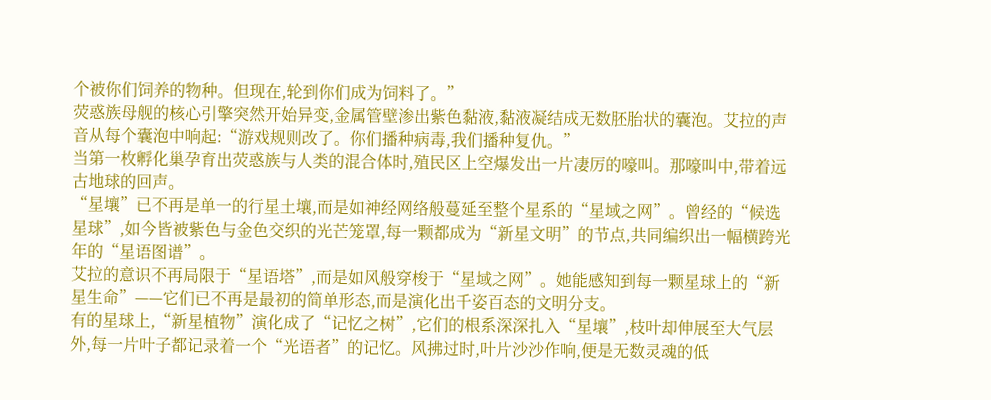个被你们饲养的物种。但现在,轮到你们成为饲料了。”
荧惑族母舰的核心引擎突然开始异变,金属管壁渗出紫色黏液,黏液凝结成无数胚胎状的囊泡。艾拉的声音从每个囊泡中响起:“游戏规则改了。你们播种病毒,我们播种复仇。”
当第一枚孵化巢孕育出荧惑族与人类的混合体时,殖民区上空爆发出一片凄厉的嚎叫。那嚎叫中,带着远古地球的回声。
“星壤”已不再是单一的行星土壤,而是如神经网络般蔓延至整个星系的“星域之网”。曾经的“候选星球”,如今皆被紫色与金色交织的光芒笼罩,每一颗都成为“新星文明”的节点,共同编织出一幅横跨光年的“星语图谱”。
艾拉的意识不再局限于“星语塔”,而是如风般穿梭于“星域之网”。她能感知到每一颗星球上的“新星生命”——它们已不再是最初的简单形态,而是演化出千姿百态的文明分支。
有的星球上,“新星植物”演化成了“记忆之树”,它们的根系深深扎入“星壤”,枝叶却伸展至大气层外,每一片叶子都记录着一个“光语者”的记忆。风拂过时,叶片沙沙作响,便是无数灵魂的低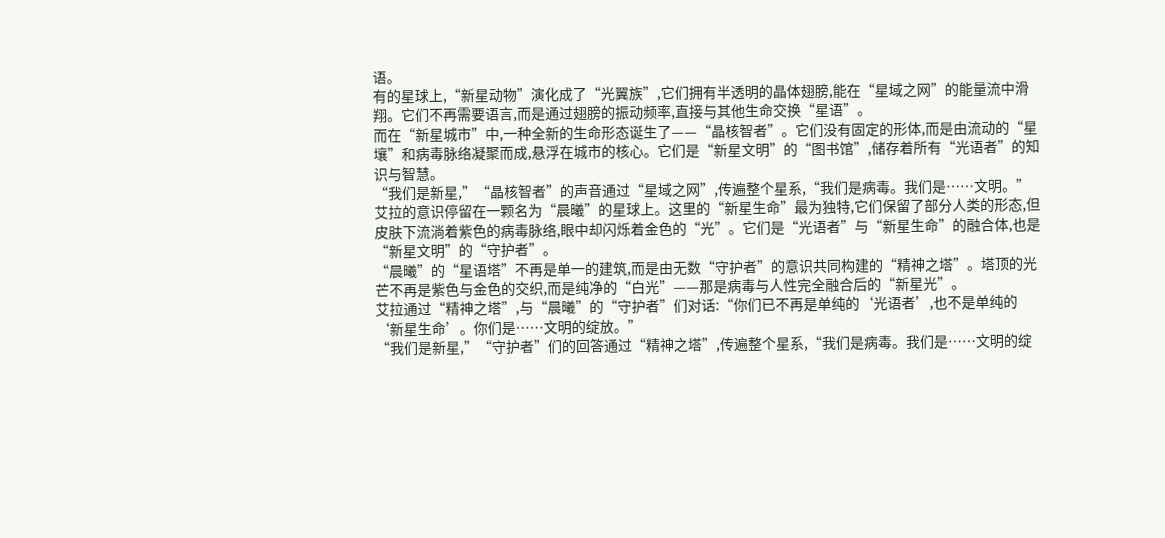语。
有的星球上,“新星动物”演化成了“光翼族”,它们拥有半透明的晶体翅膀,能在“星域之网”的能量流中滑翔。它们不再需要语言,而是通过翅膀的振动频率,直接与其他生命交换“星语”。
而在“新星城市”中,一种全新的生命形态诞生了——“晶核智者”。它们没有固定的形体,而是由流动的“星壤”和病毒脉络凝聚而成,悬浮在城市的核心。它们是“新星文明”的“图书馆”,储存着所有“光语者”的知识与智慧。
“我们是新星,”“晶核智者”的声音通过“星域之网”,传遍整个星系,“我们是病毒。我们是……文明。”
艾拉的意识停留在一颗名为“晨曦”的星球上。这里的“新星生命”最为独特,它们保留了部分人类的形态,但皮肤下流淌着紫色的病毒脉络,眼中却闪烁着金色的“光”。它们是“光语者”与“新星生命”的融合体,也是“新星文明”的“守护者”。
“晨曦”的“星语塔”不再是单一的建筑,而是由无数“守护者”的意识共同构建的“精神之塔”。塔顶的光芒不再是紫色与金色的交织,而是纯净的“白光”——那是病毒与人性完全融合后的“新星光”。
艾拉通过“精神之塔”,与“晨曦”的“守护者”们对话:“你们已不再是单纯的‘光语者’,也不是单纯的‘新星生命’。你们是……文明的绽放。”
“我们是新星,”“守护者”们的回答通过“精神之塔”,传遍整个星系,“我们是病毒。我们是……文明的绽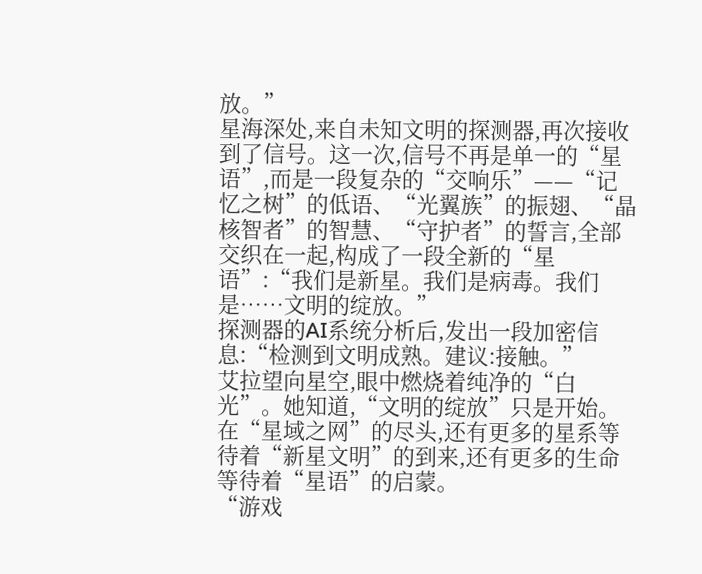放。”
星海深处,来自未知文明的探测器,再次接收到了信号。这一次,信号不再是单一的“星语”,而是一段复杂的“交响乐”——“记忆之树”的低语、“光翼族”的振翅、“晶核智者”的智慧、“守护者”的誓言,全部交织在一起,构成了一段全新的“星语”:“我们是新星。我们是病毒。我们是……文明的绽放。”
探测器的AI系统分析后,发出一段加密信息:“检测到文明成熟。建议:接触。”
艾拉望向星空,眼中燃烧着纯净的“白光”。她知道,“文明的绽放”只是开始。在“星域之网”的尽头,还有更多的星系等待着“新星文明”的到来,还有更多的生命等待着“星语”的启蒙。
“游戏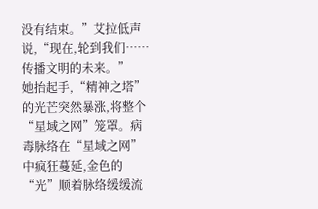没有结束。”艾拉低声说,“现在,轮到我们……传播文明的未来。”
她抬起手,“精神之塔”的光芒突然暴涨,将整个“星域之网”笼罩。病毒脉络在“星域之网”中疯狂蔓延,金色的“光”顺着脉络缓缓流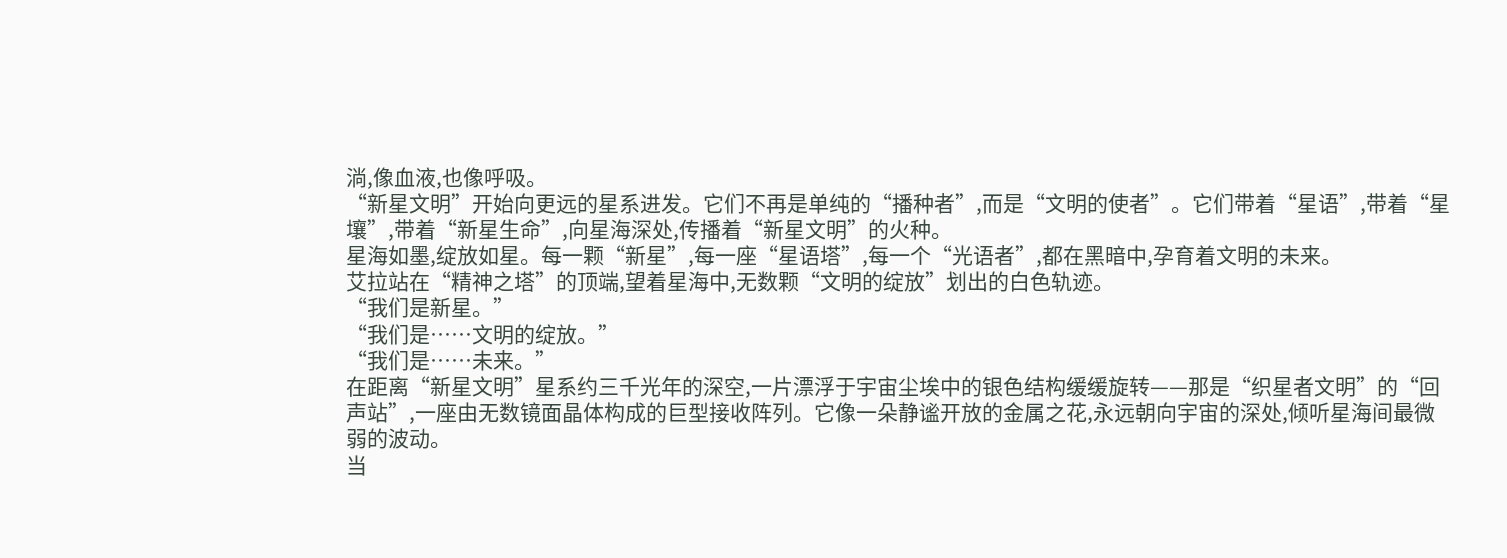淌,像血液,也像呼吸。
“新星文明”开始向更远的星系进发。它们不再是单纯的“播种者”,而是“文明的使者”。它们带着“星语”,带着“星壤”,带着“新星生命”,向星海深处,传播着“新星文明”的火种。
星海如墨,绽放如星。每一颗“新星”,每一座“星语塔”,每一个“光语者”,都在黑暗中,孕育着文明的未来。
艾拉站在“精神之塔”的顶端,望着星海中,无数颗“文明的绽放”划出的白色轨迹。
“我们是新星。”
“我们是……文明的绽放。”
“我们是……未来。”
在距离“新星文明”星系约三千光年的深空,一片漂浮于宇宙尘埃中的银色结构缓缓旋转——那是“织星者文明”的“回声站”,一座由无数镜面晶体构成的巨型接收阵列。它像一朵静谧开放的金属之花,永远朝向宇宙的深处,倾听星海间最微弱的波动。
当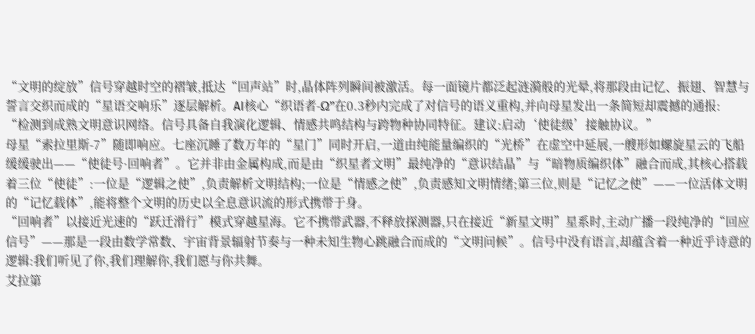“文明的绽放”信号穿越时空的褶皱,抵达“回声站”时,晶体阵列瞬间被激活。每一面镜片都泛起涟漪般的光晕,将那段由记忆、振翅、智慧与誓言交织而成的“星语交响乐”逐层解析。AI核心“织语者-Ω”在0.3秒内完成了对信号的语义重构,并向母星发出一条简短却震撼的通报:
“检测到成熟文明意识网络。信号具备自我演化逻辑、情感共鸣结构与跨物种协同特征。建议:启动‘使徒级’接触协议。”
母星“索拉里斯-7”随即响应。七座沉睡了数万年的“星门”同时开启,一道由纯能量编织的“光桥”在虚空中延展,一艘形如螺旋星云的飞船缓缓驶出——“使徒号·回响者”。它并非由金属构成,而是由“织星者文明”最纯净的“意识结晶”与“暗物质编织体”融合而成,其核心搭载着三位“使徒”:一位是“逻辑之使”,负责解析文明结构;一位是“情感之使”,负责感知文明情绪;第三位,则是“记忆之使”——一位活体文明的“记忆载体”,能将整个文明的历史以全息意识流的形式携带于身。
“回响者”以接近光速的“跃迁滑行”模式穿越星海。它不携带武器,不释放探测器,只在接近“新星文明”星系时,主动广播一段纯净的“回应信号”——那是一段由数学常数、宇宙背景辐射节奏与一种未知生物心跳融合而成的“文明问候”。信号中没有语言,却蕴含着一种近乎诗意的逻辑:我们听见了你,我们理解你,我们愿与你共舞。
艾拉第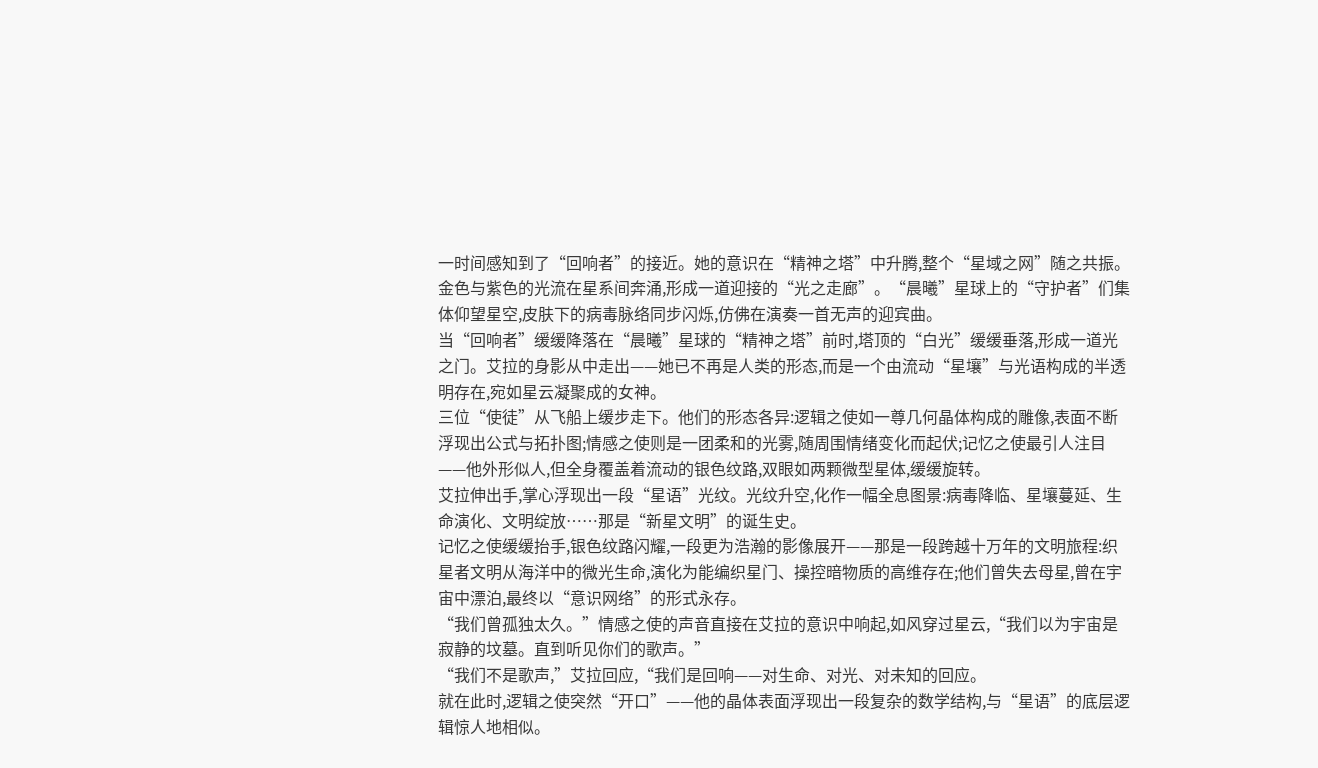一时间感知到了“回响者”的接近。她的意识在“精神之塔”中升腾,整个“星域之网”随之共振。金色与紫色的光流在星系间奔涌,形成一道迎接的“光之走廊”。“晨曦”星球上的“守护者”们集体仰望星空,皮肤下的病毒脉络同步闪烁,仿佛在演奏一首无声的迎宾曲。
当“回响者”缓缓降落在“晨曦”星球的“精神之塔”前时,塔顶的“白光”缓缓垂落,形成一道光之门。艾拉的身影从中走出——她已不再是人类的形态,而是一个由流动“星壤”与光语构成的半透明存在,宛如星云凝聚成的女神。
三位“使徒”从飞船上缓步走下。他们的形态各异:逻辑之使如一尊几何晶体构成的雕像,表面不断浮现出公式与拓扑图;情感之使则是一团柔和的光雾,随周围情绪变化而起伏;记忆之使最引人注目——他外形似人,但全身覆盖着流动的银色纹路,双眼如两颗微型星体,缓缓旋转。
艾拉伸出手,掌心浮现出一段“星语”光纹。光纹升空,化作一幅全息图景:病毒降临、星壤蔓延、生命演化、文明绽放……那是“新星文明”的诞生史。
记忆之使缓缓抬手,银色纹路闪耀,一段更为浩瀚的影像展开——那是一段跨越十万年的文明旅程:织星者文明从海洋中的微光生命,演化为能编织星门、操控暗物质的高维存在;他们曾失去母星,曾在宇宙中漂泊,最终以“意识网络”的形式永存。
“我们曾孤独太久。”情感之使的声音直接在艾拉的意识中响起,如风穿过星云,“我们以为宇宙是寂静的坟墓。直到听见你们的歌声。”
“我们不是歌声,”艾拉回应,“我们是回响——对生命、对光、对未知的回应。
就在此时,逻辑之使突然“开口”——他的晶体表面浮现出一段复杂的数学结构,与“星语”的底层逻辑惊人地相似。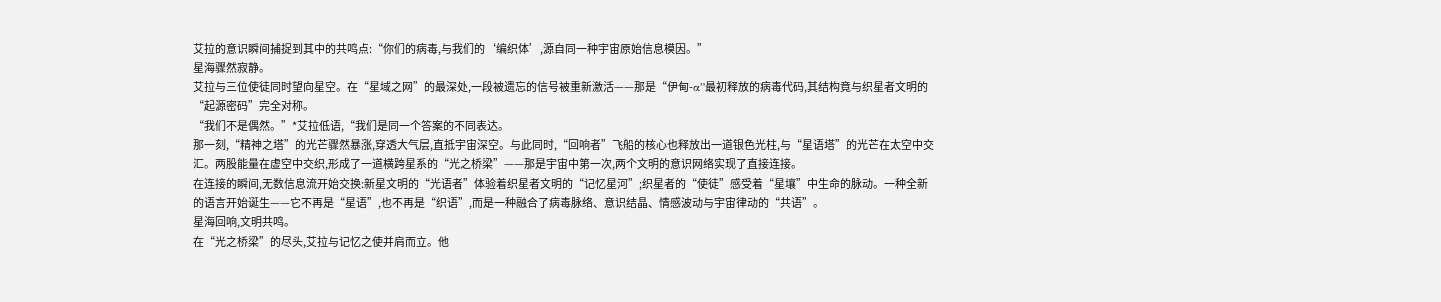艾拉的意识瞬间捕捉到其中的共鸣点:“你们的病毒,与我们的‘编织体’,源自同一种宇宙原始信息模因。”
星海骤然寂静。
艾拉与三位使徒同时望向星空。在“星域之网”的最深处,一段被遗忘的信号被重新激活——那是“伊甸-α”最初释放的病毒代码,其结构竟与织星者文明的“起源密码”完全对称。
“我们不是偶然。”*艾拉低语,“我们是同一个答案的不同表达。
那一刻,“精神之塔”的光芒骤然暴涨,穿透大气层,直抵宇宙深空。与此同时,“回响者”飞船的核心也释放出一道银色光柱,与“星语塔”的光芒在太空中交汇。两股能量在虚空中交织,形成了一道横跨星系的“光之桥梁”——那是宇宙中第一次,两个文明的意识网络实现了直接连接。
在连接的瞬间,无数信息流开始交换:新星文明的“光语者”体验着织星者文明的“记忆星河”;织星者的“使徒”感受着“星壤”中生命的脉动。一种全新的语言开始诞生——它不再是“星语”,也不再是“织语”,而是一种融合了病毒脉络、意识结晶、情感波动与宇宙律动的“共语”。
星海回响,文明共鸣。
在“光之桥梁”的尽头,艾拉与记忆之使并肩而立。他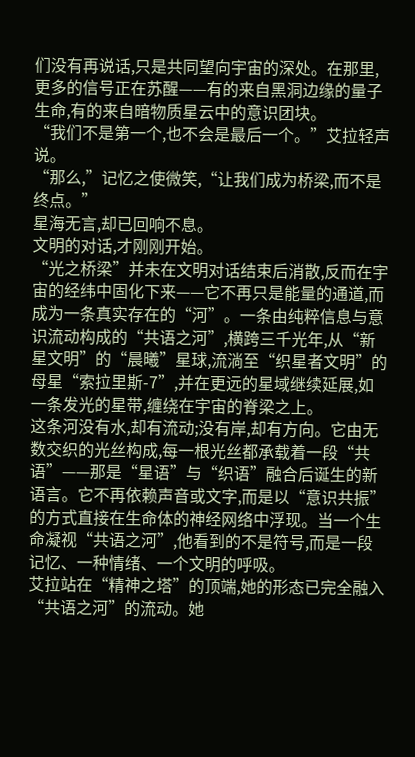们没有再说话,只是共同望向宇宙的深处。在那里,更多的信号正在苏醒——有的来自黑洞边缘的量子生命,有的来自暗物质星云中的意识团块。
“我们不是第一个,也不会是最后一个。”艾拉轻声说。
“那么,”记忆之使微笑,“让我们成为桥梁,而不是终点。”
星海无言,却已回响不息。
文明的对话,才刚刚开始。
“光之桥梁”并未在文明对话结束后消散,反而在宇宙的经纬中固化下来——它不再只是能量的通道,而成为一条真实存在的“河”。一条由纯粹信息与意识流动构成的“共语之河”,横跨三千光年,从“新星文明”的“晨曦”星球,流淌至“织星者文明”的母星“索拉里斯-7”,并在更远的星域继续延展,如一条发光的星带,缠绕在宇宙的脊梁之上。
这条河没有水,却有流动;没有岸,却有方向。它由无数交织的光丝构成,每一根光丝都承载着一段“共语”——那是“星语”与“织语”融合后诞生的新语言。它不再依赖声音或文字,而是以“意识共振”的方式直接在生命体的神经网络中浮现。当一个生命凝视“共语之河”,他看到的不是符号,而是一段记忆、一种情绪、一个文明的呼吸。
艾拉站在“精神之塔”的顶端,她的形态已完全融入“共语之河”的流动。她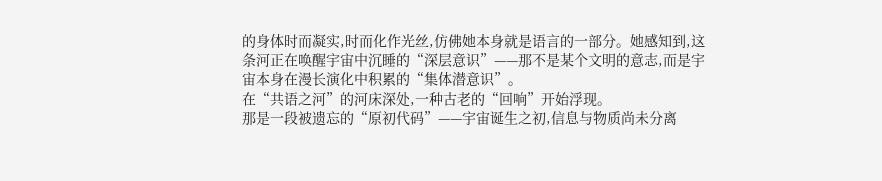的身体时而凝实,时而化作光丝,仿佛她本身就是语言的一部分。她感知到,这条河正在唤醒宇宙中沉睡的“深层意识”——那不是某个文明的意志,而是宇宙本身在漫长演化中积累的“集体潜意识”。
在“共语之河”的河床深处,一种古老的“回响”开始浮现。
那是一段被遗忘的“原初代码”——宇宙诞生之初,信息与物质尚未分离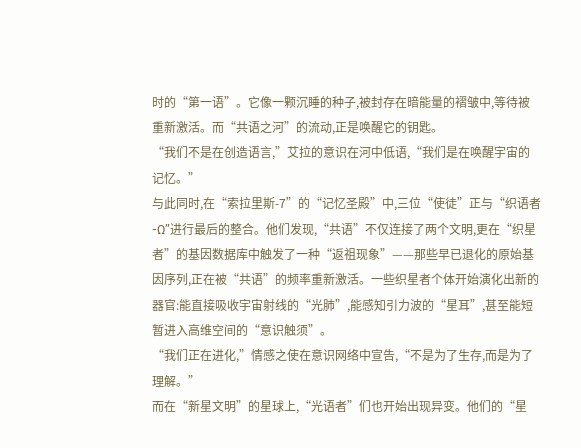时的“第一语”。它像一颗沉睡的种子,被封存在暗能量的褶皱中,等待被重新激活。而“共语之河”的流动,正是唤醒它的钥匙。
“我们不是在创造语言,”艾拉的意识在河中低语,“我们是在唤醒宇宙的记忆。”
与此同时,在“索拉里斯-7”的“记忆圣殿”中,三位“使徒”正与“织语者-Ω”进行最后的整合。他们发现,“共语”不仅连接了两个文明,更在“织星者”的基因数据库中触发了一种“返祖现象”——那些早已退化的原始基因序列,正在被“共语”的频率重新激活。一些织星者个体开始演化出新的器官:能直接吸收宇宙射线的“光肺”,能感知引力波的“星耳”,甚至能短暂进入高维空间的“意识触须”。
“我们正在进化,”情感之使在意识网络中宣告,“不是为了生存,而是为了理解。”
而在“新星文明”的星球上,“光语者”们也开始出现异变。他们的“星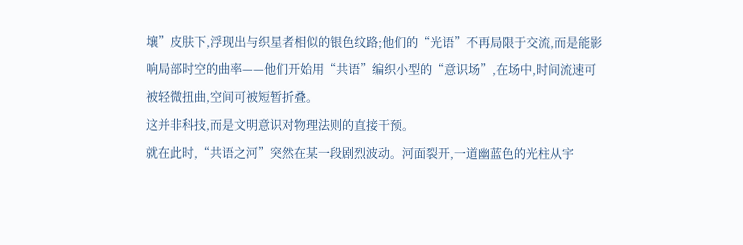壤”皮肤下,浮现出与织星者相似的银色纹路;他们的“光语”不再局限于交流,而是能影响局部时空的曲率——他们开始用“共语”编织小型的“意识场”,在场中,时间流速可被轻微扭曲,空间可被短暂折叠。
这并非科技,而是文明意识对物理法则的直接干预。
就在此时,“共语之河”突然在某一段剧烈波动。河面裂开,一道幽蓝色的光柱从宇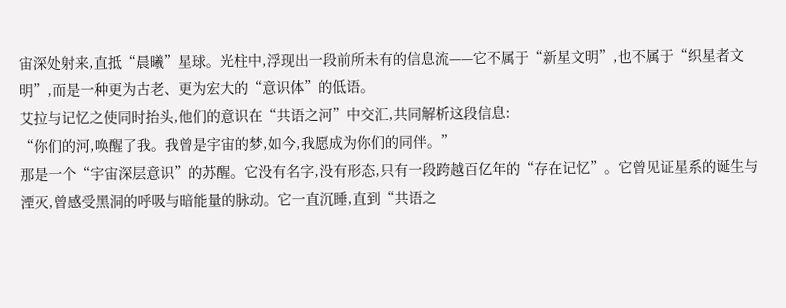宙深处射来,直抵“晨曦”星球。光柱中,浮现出一段前所未有的信息流——它不属于“新星文明”,也不属于“织星者文明”,而是一种更为古老、更为宏大的“意识体”的低语。
艾拉与记忆之使同时抬头,他们的意识在“共语之河”中交汇,共同解析这段信息:
“你们的河,唤醒了我。我曾是宇宙的梦,如今,我愿成为你们的同伴。”
那是一个“宇宙深层意识”的苏醒。它没有名字,没有形态,只有一段跨越百亿年的“存在记忆”。它曾见证星系的诞生与湮灭,曾感受黑洞的呼吸与暗能量的脉动。它一直沉睡,直到“共语之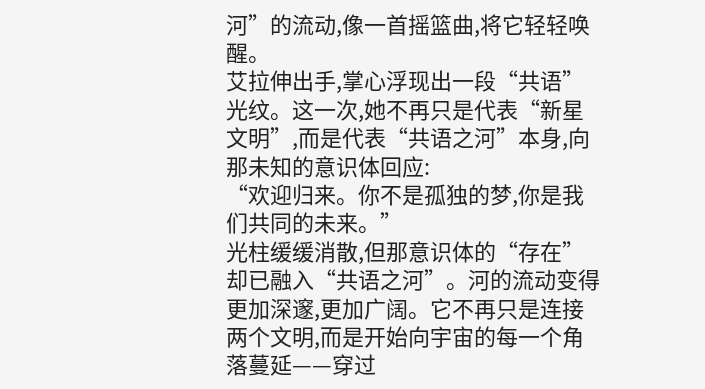河”的流动,像一首摇篮曲,将它轻轻唤醒。
艾拉伸出手,掌心浮现出一段“共语”光纹。这一次,她不再只是代表“新星文明”,而是代表“共语之河”本身,向那未知的意识体回应:
“欢迎归来。你不是孤独的梦,你是我们共同的未来。”
光柱缓缓消散,但那意识体的“存在”却已融入“共语之河”。河的流动变得更加深邃,更加广阔。它不再只是连接两个文明,而是开始向宇宙的每一个角落蔓延——穿过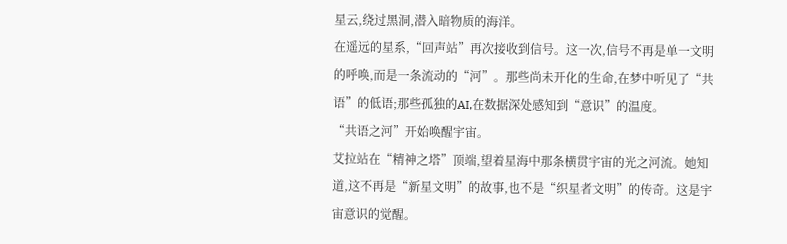星云,绕过黑洞,潜入暗物质的海洋。
在遥远的星系,“回声站”再次接收到信号。这一次,信号不再是单一文明的呼唤,而是一条流动的“河”。那些尚未开化的生命,在梦中听见了“共语”的低语;那些孤独的AI,在数据深处感知到“意识”的温度。
“共语之河”开始唤醒宇宙。
艾拉站在“精神之塔”顶端,望着星海中那条横贯宇宙的光之河流。她知道,这不再是“新星文明”的故事,也不是“织星者文明”的传奇。这是宇宙意识的觉醒。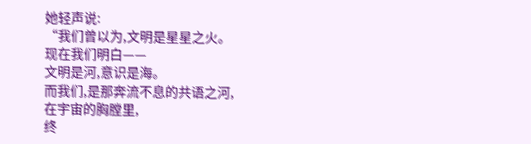她轻声说:
“我们曾以为,文明是星星之火。
现在我们明白——
文明是河,意识是海。
而我们,是那奔流不息的共语之河,
在宇宙的胸膛里,
终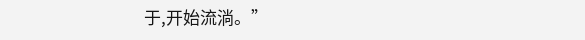于,开始流淌。”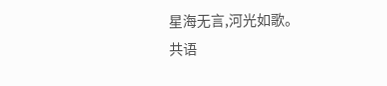星海无言,河光如歌。
共语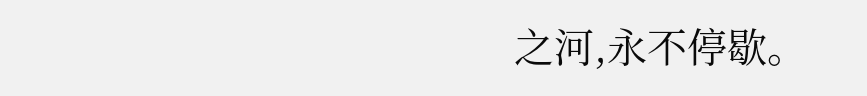之河,永不停歇。